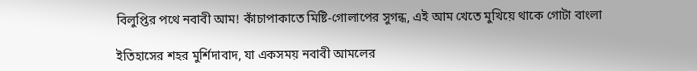বিলুপ্তির পথে নবাবী আম! কাঁচাপাকাতে মিষ্টি-গোলাপের সুগন্ধ, এই আম খেতে মুখিয়ে থাকে গোটা বাংলা

ইতিহাসের শহর মুর্শিদাবাদ, যা একসময় নবাবী আমলের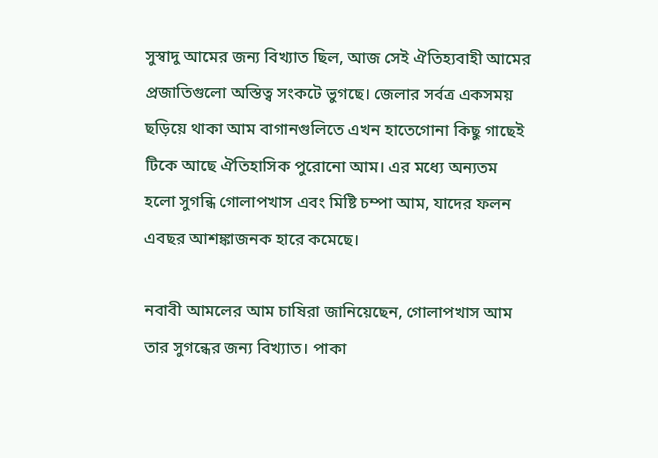সুস্বাদু আমের জন্য বিখ্যাত ছিল, আজ সেই ঐতিহ্যবাহী আমের প্রজাতিগুলো অস্তিত্ব সংকটে ভুগছে। জেলার সর্বত্র একসময় ছড়িয়ে থাকা আম বাগানগুলিতে এখন হাতেগোনা কিছু গাছেই টিকে আছে ঐতিহাসিক পুরোনো আম। এর মধ্যে অন্যতম হলো সুগন্ধি গোলাপখাস এবং মিষ্টি চম্পা আম, যাদের ফলন এবছর আশঙ্কাজনক হারে কমেছে।

নবাবী আমলের আম চাষিরা জানিয়েছেন, গোলাপখাস আম তার সুগন্ধের জন্য বিখ্যাত। পাকা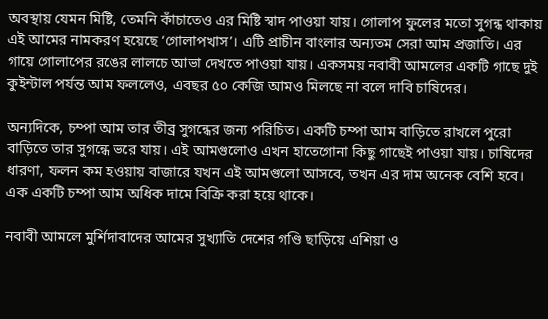অবস্থায় যেমন মিষ্টি, তেমনি কাঁচাতেও এর মিষ্টি স্বাদ পাওয়া যায়। গোলাপ ফুলের মতো সুগন্ধ থাকায় এই আমের নামকরণ হয়েছে ‘গোলাপখাস’। এটি প্রাচীন বাংলার অন্যতম সেরা আম প্রজাতি। এর গায়ে গোলাপের রঙের লালচে আভা দেখতে পাওয়া যায়। একসময় নবাবী আমলের একটি গাছে দুই কুইন্টাল পর্যন্ত আম ফললেও, এবছর ৫০ কেজি আমও মিলছে না বলে দাবি চাষিদের।

অন্যদিকে, চম্পা আম তার তীব্র সুগন্ধের জন্য পরিচিত। একটি চম্পা আম বাড়িতে রাখলে পুরো বাড়িতে তার সুগন্ধে ভরে যায়। এই আমগুলোও এখন হাতেগোনা কিছু গাছেই পাওয়া যায়। চাষিদের ধারণা, ফলন কম হওয়ায় বাজারে যখন এই আমগুলো আসবে, তখন এর দাম অনেক বেশি হবে। এক একটি চম্পা আম অধিক দামে বিক্রি করা হয়ে থাকে।

নবাবী আমলে মুর্শিদাবাদের আমের সুখ্যাতি দেশের গণ্ডি ছাড়িয়ে এশিয়া ও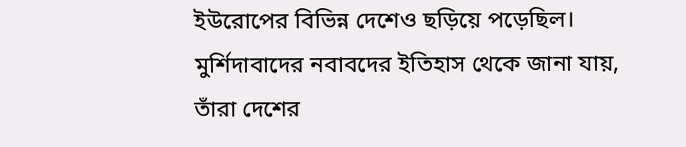ইউরোপের বিভিন্ন দেশেও ছড়িয়ে পড়েছিল। মুর্শিদাবাদের নবাবদের ইতিহাস থেকে জানা যায়, তাঁরা দেশের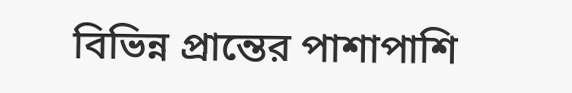বিভিন্ন প্রান্তের পাশাপাশি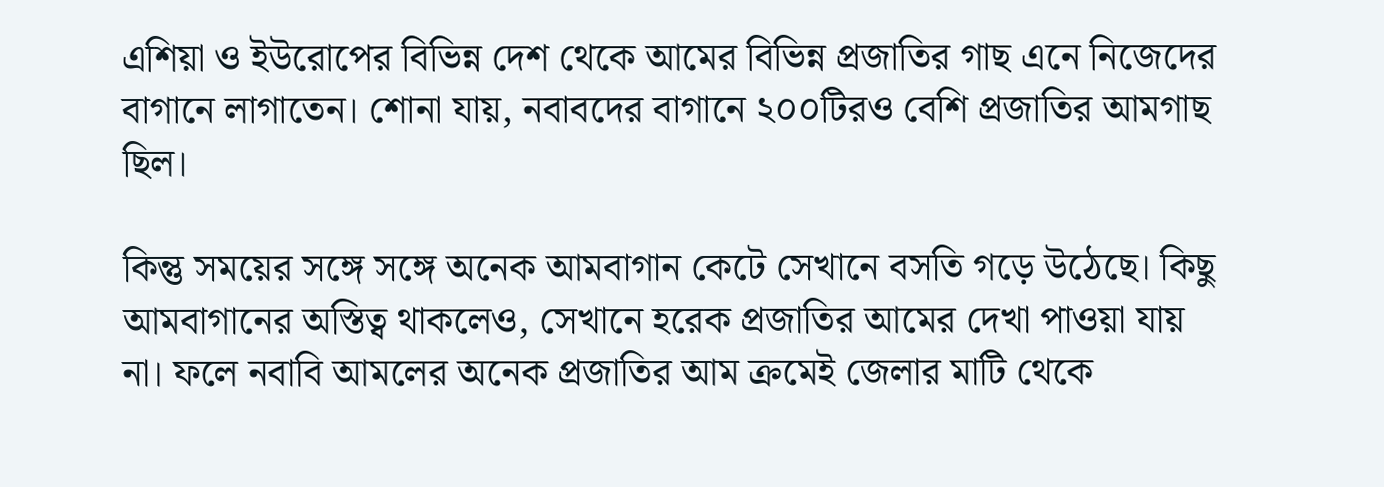এশিয়া ও ইউরোপের বিভিন্ন দেশ থেকে আমের বিভিন্ন প্রজাতির গাছ এনে নিজেদের বাগানে লাগাতেন। শোনা যায়, নবাবদের বাগানে ২০০টিরও বেশি প্রজাতির আমগাছ ছিল।

কিন্তু সময়ের সঙ্গে সঙ্গে অনেক আমবাগান কেটে সেখানে বসতি গড়ে উঠেছে। কিছু আমবাগানের অস্তিত্ব থাকলেও, সেখানে হরেক প্রজাতির আমের দেখা পাওয়া যায় না। ফলে নবাবি আমলের অনেক প্রজাতির আম ক্রমেই জেলার মাটি থেকে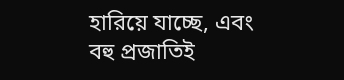হারিয়ে যাচ্ছে, এবং বহু প্রজাতিই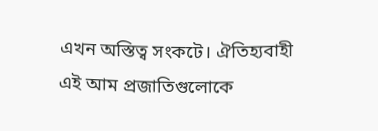এখন অস্তিত্ব সংকটে। ঐতিহ্যবাহী এই আম প্রজাতিগুলোকে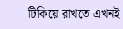টিকিয়ে রাখতে এখনই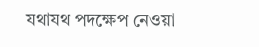যথাযথ পদক্ষেপ নেওয়া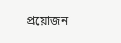প্রয়োজন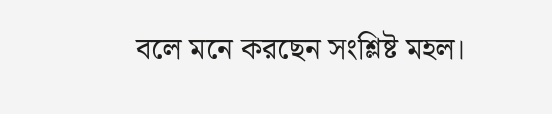বলে মনে করছেন সংশ্লিষ্ট মহল।